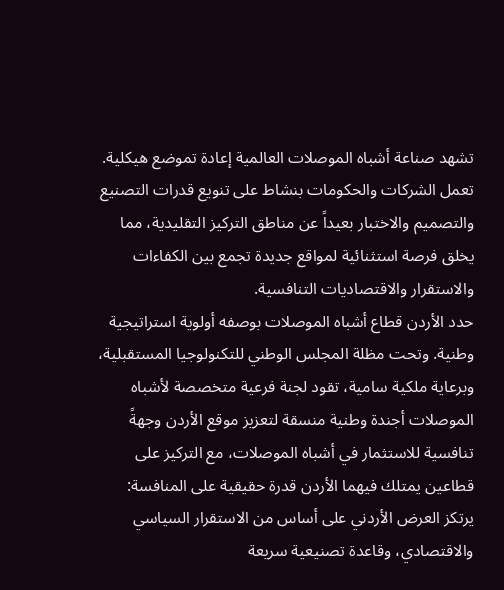تشهد صناعة أشباه الموصلات العالمية إعادة تموضع هيكلية. تعمل الشركات والحكومات بنشاط على تنويع قدرات التصنيع والتصميم والاختبار بعيداً عن مناطق التركيز التقليدية، مما يخلق فرصة استثنائية لمواقع جديدة تجمع بين الكفاءات والاستقرار والاقتصاديات التنافسية.
حدد الأردن قطاع أشباه الموصلات بوصفه أولوية استراتيجية وطنية. وتحت مظلة المجلس الوطني للتكنولوجيا المستقبلية، وبرعاية ملكية سامية، تقود لجنة فرعية متخصصة لأشباه الموصلات أجندة وطنية منسقة لتعزيز موقع الأردن وجهةً تنافسية للاستثمار في أشباه الموصلات، مع التركيز على قطاعين يمتلك فيهما الأردن قدرة حقيقية على المنافسة:
يرتكز العرض الأردني على أساس من الاستقرار السياسي والاقتصادي، وقاعدة تصنيعية سريعة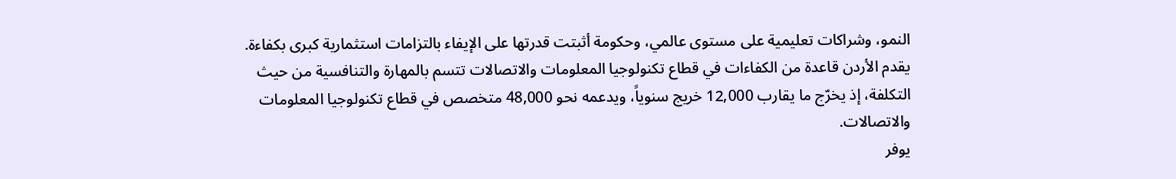النمو، وشراكات تعليمية على مستوى عالمي، وحكومة أثبتت قدرتها على الإيفاء بالتزامات استثمارية كبرى بكفاءة.
يقدم الأردن قاعدة من الكفاءات في قطاع تكنولوجيا المعلومات والاتصالات تتسم بالمهارة والتنافسية من حيث التكلفة، إذ يخرّج ما يقارب 12,000 خريج سنوياً، ويدعمه نحو 48,000 متخصص في قطاع تكنولوجيا المعلومات والاتصالات.
يوفر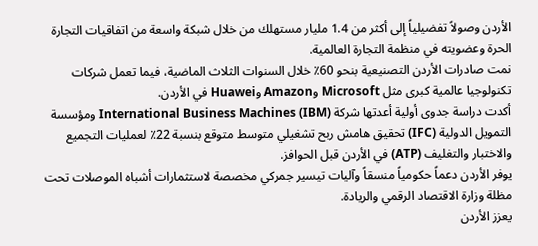الأردن وصولاً تفضيلياً إلى أكثر من 1.4 مليار مستهلك من خلال شبكة واسعة من اتفاقيات التجارة الحرة وعضويته في منظمة التجارة العالمية.
نمت صادرات الأردن التصنيعية بنحو 60٪ خلال السنوات الثلاث الماضية، فيما تعمل شركات تكنولوجيا عالمية كبرى مثل Microsoft وAmazon وHuawei في الأردن.
أكدت دراسة جدوى أولية أعدتها شركة International Business Machines (IBM) ومؤسسة التمويل الدولية (IFC) تحقيق هامش ربح تشغيلي متوسط متوقع بنسبة 22٪ لعمليات التجميع والاختبار والتغليف (ATP) في الأردن قبل الحوافز.
يوفر الأردن دعماً حكومياً منسقاً وآليات تيسير جمركي مخصصة لاستثمارات أشباه الموصلات تحت مظلة وزارة الاقتصاد الرقمي والريادة.
يعزز الأردن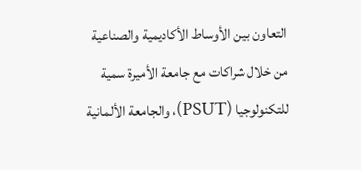التعاون بين الأوساط الأكاديمية والصناعية من خلال شراكات مع جامعة الأميرة سمية للتكنولوجيا (PSUT)، والجامعة الألمانية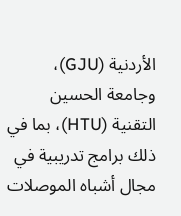الأردنية (GJU)، وجامعة الحسين التقنية (HTU)، بما في ذلك برامج تدريبية في مجال أشباه الموصلات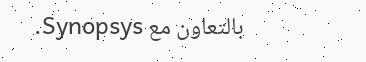بالتعاون مع Synopsys.